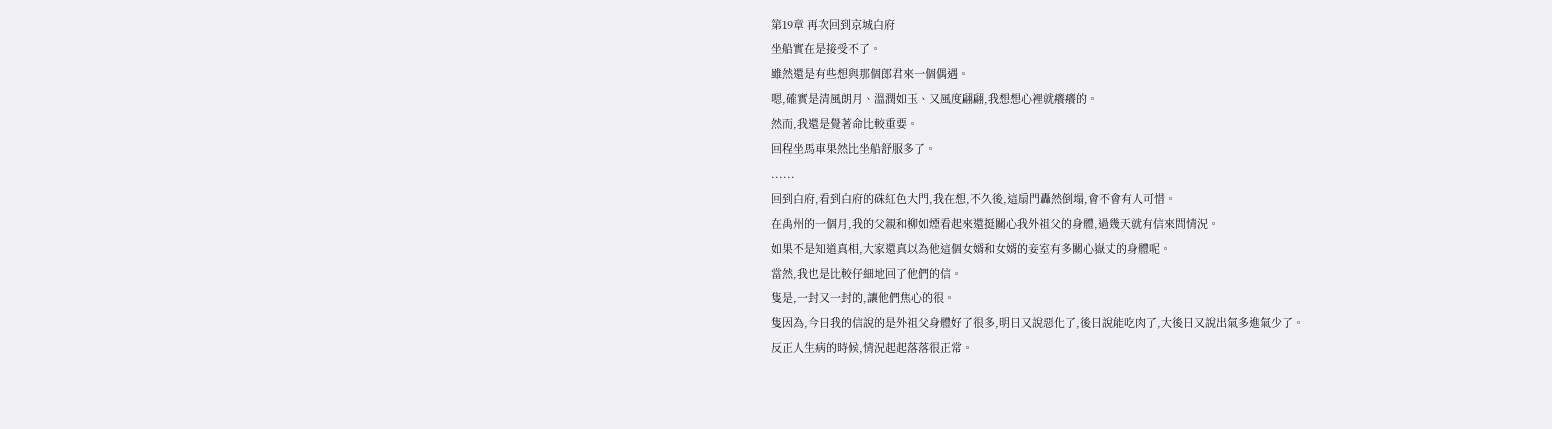第19章 再次回到京城白府
坐船實在是接受不了。
雖然還是有些想與那個郎君來一個偶遇。
嗯,確實是清風朗月、溫潤如玉、又風度翩翩,我想想心裡就癢癢的。
然而,我還是覺著命比較重要。
回程坐馬車果然比坐船舒服多了。
......
回到白府,看到白府的硃紅色大門,我在想,不久後,這扇門轟然倒塌,會不會有人可惜。
在禹州的一個月,我的父親和柳如煙看起來還挺關心我外祖父的身體,過幾天就有信來問情況。
如果不是知道真相,大家還真以為他這個女婿和女婿的妾室有多關心嶽丈的身體呢。
當然,我也是比較仔細地回了他們的信。
隻是,一封又一封的,讓他們焦心的很。
隻因為,今日我的信說的是外祖父身體好了很多,明日又說惡化了,後日說能吃肉了,大後日又說出氣多進氣少了。
反正人生病的時候,情況起起落落很正常。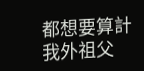都想要算計我外祖父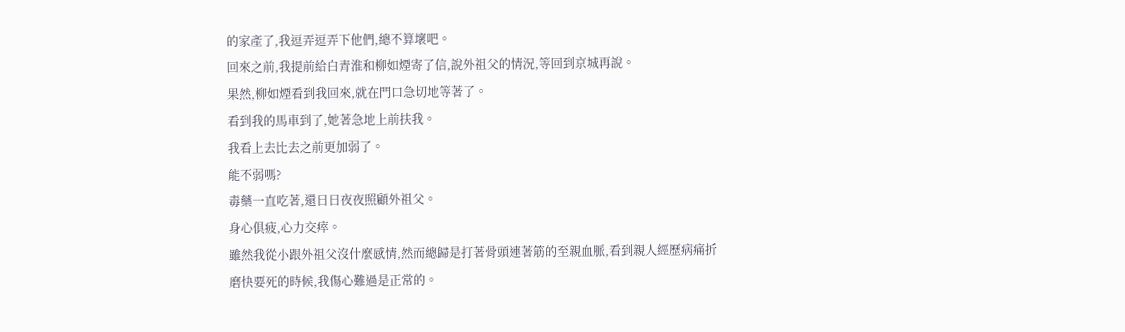的家產了,我逗弄逗弄下他們,總不算壞吧。
回來之前,我提前給白青淮和柳如煙寄了信,說外祖父的情況,等回到京城再說。
果然,柳如煙看到我回來,就在門口急切地等著了。
看到我的馬車到了,她著急地上前扶我。
我看上去比去之前更加弱了。
能不弱嗎?
毒藥一直吃著,還日日夜夜照顧外祖父。
身心俱疲,心力交瘁。
雖然我從小跟外祖父沒什麼感情,然而總歸是打著骨頭連著筋的至親血脈,看到親人經歷病痛折磨快要死的時候,我傷心難過是正常的。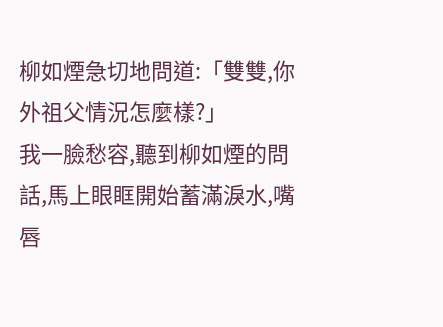柳如煙急切地問道:「雙雙,你外祖父情況怎麼樣?」
我一臉愁容,聽到柳如煙的問話,馬上眼眶開始蓄滿淚水,嘴唇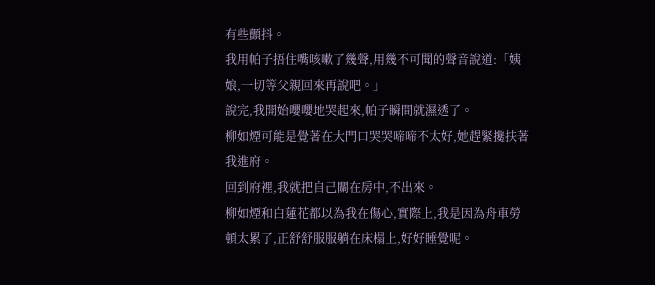有些顫抖。
我用帕子捂住嘴咳嗽了幾聲,用幾不可聞的聲音說道:「姨娘,一切等父親回來再說吧。」
說完,我開始嚶嚶地哭起來,帕子瞬間就濕透了。
柳如煙可能是覺著在大門口哭哭啼啼不太好,她趕緊攙扶著我進府。
回到府裡,我就把自己關在房中,不出來。
柳如煙和白蓮花都以為我在傷心,實際上,我是因為舟車勞頓太累了,正舒舒服服躺在床榻上,好好睡覺呢。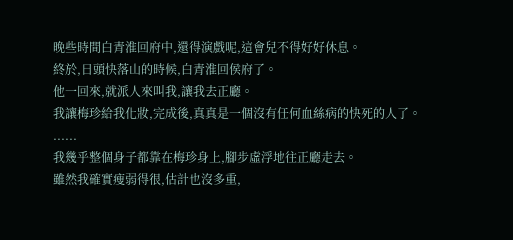晚些時間白青淮回府中,還得演戲呢,這會兒不得好好休息。
終於,日頭快落山的時候,白青淮回侯府了。
他一回來,就派人來叫我,讓我去正廳。
我讓梅珍給我化妝,完成後,真真是一個沒有任何血絲病的快死的人了。
......
我幾乎整個身子都靠在梅珍身上,腳步虛浮地往正廳走去。
雖然我確實瘦弱得很,估計也沒多重,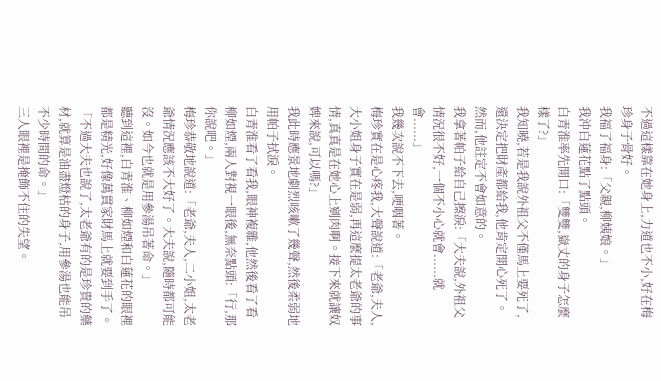不過這樣靠在她身上,力道也不小,好在梅珍身子骨好。
我福了福身:「父親,柳姨娘。」
我沖白蓮花點了點頭。
白青淮率先開口:「雙雙,嶽丈的身子怎麼樣了?」
我知曉,若是我說外祖父不僅馬上要死了,還決定把財產都給我,他肯定開心死了。
然而,他註定不會如意的。
我拿著帕子給自己擦淚:「大夫說,外祖父情況很不好,一個不小心就會......就會......」
我幾次說不下去,哽咽著。
梅珍實在是心疼我,大聲說道:「老爺,夫人,大小姐身子實在是弱,再這麼提太老爺的事情,真真是在她心上剜肉啊。接下來就讓奴婢來說,可以嗎?」
我此時應景地劇烈咳嗽了幾聲,然後柔弱地用帕子拭淚。
白青淮看了看我,眼神複雜,他然後看了看柳如煙,兩人對視一眼後,無奈點頭:「行,那你說吧。」
梅珍恭敬地說道:「老爺,夫人,二小姐,太老爺情況應該不大好了。大夫說,隨時都可能沒。如今也就是用參湯吊著命。」
聽到這裡,白青淮、柳如煙和白蓮花的眼裡都是精光,好像萬貫家財馬上就要到手了。
「不過大夫也說了,太老爺有的是珍貴的藥材,就算是油盡燈枯的身子,用參湯也能吊不少時間的命。」
三人眼裡是掩飾不住的失望。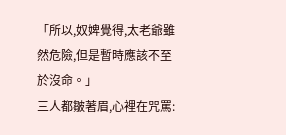「所以,奴婢覺得,太老爺雖然危險,但是暫時應該不至於沒命。」
三人都皺著眉,心裡在咒罵: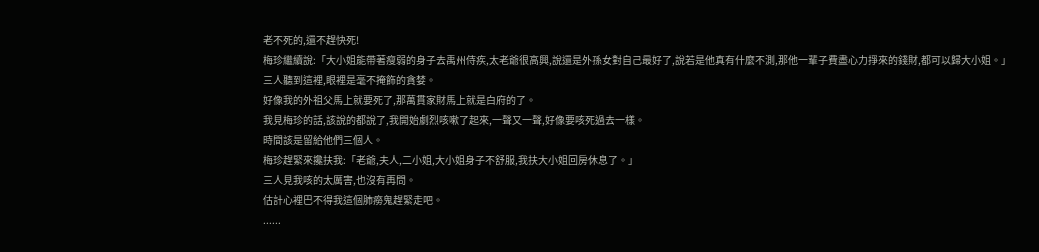老不死的,還不趕快死!
梅珍繼續說:「大小姐能帶著瘦弱的身子去禹州侍疾,太老爺很高興,說還是外孫女對自己最好了,說若是他真有什麼不測,那他一輩子費盡心力掙來的錢財,都可以歸大小姐。」
三人聽到這裡,眼裡是毫不掩飾的貪婪。
好像我的外祖父馬上就要死了,那萬貫家財馬上就是白府的了。
我見梅珍的話,該說的都說了,我開始劇烈咳嗽了起來,一聲又一聲,好像要咳死過去一樣。
時間該是留給他們三個人。
梅珍趕緊來攙扶我:「老爺,夫人,二小姐,大小姐身子不舒服,我扶大小姐回房休息了。」
三人見我咳的太厲害,也沒有再問。
估計心裡巴不得我這個肺癆鬼趕緊走吧。
......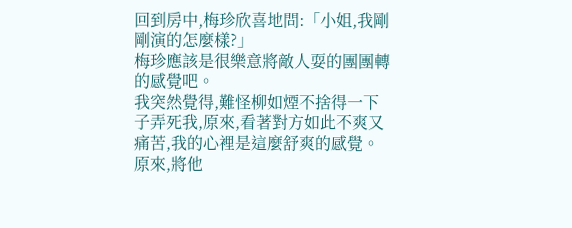回到房中,梅珍欣喜地問:「小姐,我剛剛演的怎麼樣?」
梅珍應該是很樂意將敵人耍的團團轉的感覺吧。
我突然覺得,難怪柳如煙不捨得一下子弄死我,原來,看著對方如此不爽又痛苦,我的心裡是這麼舒爽的感覺。
原來,將他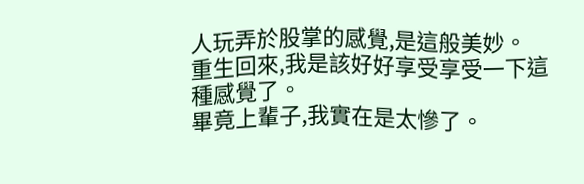人玩弄於股掌的感覺,是這般美妙。
重生回來,我是該好好享受享受一下這種感覺了。
畢竟上輩子,我實在是太慘了。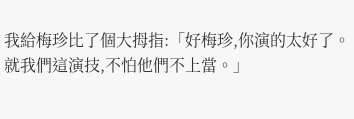我給梅珍比了個大拇指:「好梅珍,你演的太好了。就我們這演技,不怕他們不上當。」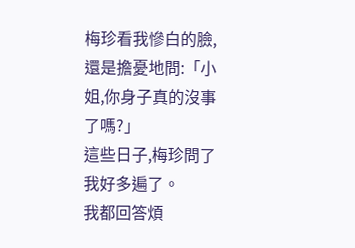梅珍看我慘白的臉,還是擔憂地問:「小姐,你身子真的沒事了嗎?」
這些日子,梅珍問了我好多遍了。
我都回答煩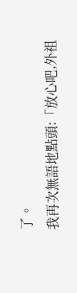了。
我再次無語地點頭:「放心吧,外祖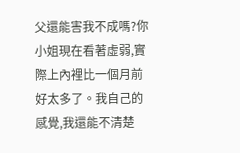父還能害我不成嗎?你小姐現在看著虛弱,實際上內裡比一個月前好太多了。我自己的感覺,我還能不清楚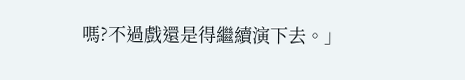嗎?不過戲還是得繼續演下去。」